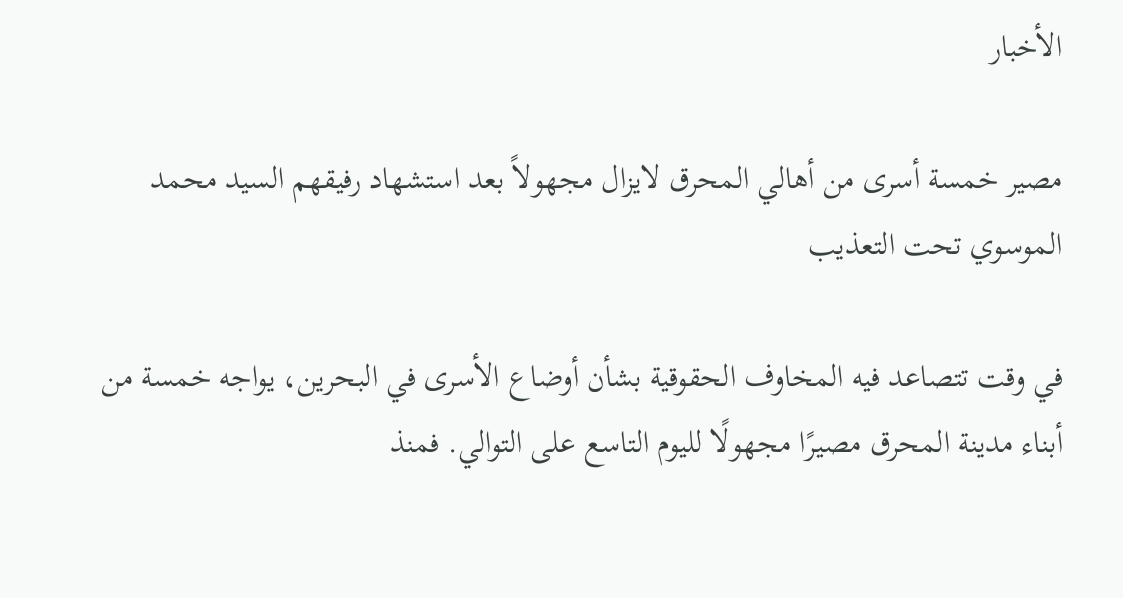الأخبار

مصير خمسة أسرى من أهالي المحرق لايزال مجهولاً بعد استشهاد رفيقهم السيد محمد الموسوي تحت التعذيب

في وقت تتصاعد فيه المخاوف الحقوقية بشأن أوضاع الأسرى في البحرين، يواجه خمسة من أبناء مدينة المحرق مصيرًا مجهولًا لليوم التاسع على التوالي. فمنذ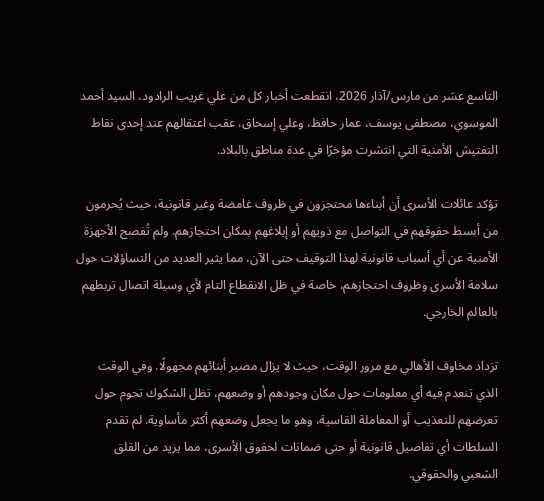التاسع عشر من مارس/آذار 2026، انقطعت أخبار كل من علي غريب الرادود، السيد أحمد الموسوي، مصطفى يوسف، عمار حافظ، وعلي إسحاق، عقب اعتقالهم عند إحدى نقاط التفتيش الأمنية التي انتشرت مؤخرًا في عدة مناطق بالبلاد.

تؤكد عائلات الأسرى أن أبناءها محتجزون في ظروف غامضة وغير قانونية، حيث يُحرمون من أبسط حقوقهم في التواصل مع ذويهم أو إبلاغهم بمكان احتجازهم. ولم تُفصح الأجهزة الأمنية عن أي أسباب قانونية لهذا التوقيف حتى الآن، مما يثير العديد من التساؤلات حول سلامة الأسرى وظروف احتجازهم، خاصة في ظل الانقطاع التام لأي وسيلة اتصال تربطهم بالعالم الخارجي.

تزداد مخاوف الأهالي مع مرور الوقت، حيث لا يزال مصير أبنائهم مجهولًا. وفي الوقت الذي تنعدم فيه أي معلومات حول مكان وجودهم أو وضعهم، تظل الشكوك تحوم حول تعرضهم للتعذيب أو المعاملة القاسية، وهو ما يجعل وضعهم أكثر مأساوية. لم تقدم السلطات أي تفاصيل قانونية أو حتى ضمانات لحقوق الأسرى، مما يزيد من القلق الشعبي والحقوقي.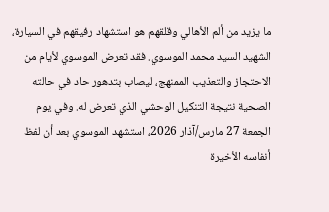ما يزيد من ألم الأهالي وقلقهم هو استشهاد رفيقهم في السيارة، الشهيد السيد محمد الموسوي. فقد تعرض الموسوي لأيام من الاحتجاز والتعذيب الممنهج، ليصاب بتدهور حاد في حالته الصحية نتيجة التنكيل الوحشي الذي تعرض له. وفي يوم الجمعة 27 مارس/آذار 2026، استشهد الموسوي بعد أن لفظ أنفاسه الأخيرة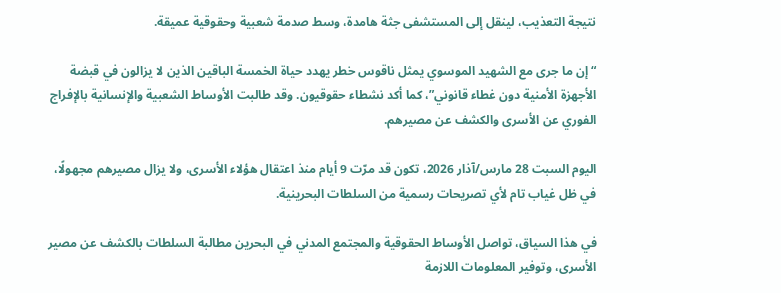نتيجة التعذيب، لينقل إلى المستشفى جثة هامدة، وسط صدمة شعبية وحقوقية عميقة.

“إن ما جرى مع الشهيد الموسوي يمثل ناقوس خطر يهدد حياة الخمسة الباقين الذين لا يزالون في قبضة الأجهزة الأمنية دون غطاء قانوني”، كما أكد نشطاء حقوقيون. وقد طالبت الأوساط الشعبية والإنسانية بالإفراج الفوري عن الأسرى والكشف عن مصيرهم.

اليوم السبت 28 مارس/آذار 2026، تكون قد مرّت 9 أيام منذ اعتقال هؤلاء الأسرى، ولا يزال مصيرهم مجهولًا، في ظل غياب تام لأي تصريحات رسمية من السلطات البحرينية.

في هذا السياق، تواصل الأوساط الحقوقية والمجتمع المدني في البحرين مطالبة السلطات بالكشف عن مصير الأسرى، وتوفير المعلومات اللازمة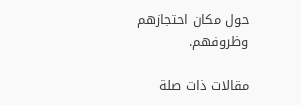حول مكان احتجازهم وظروفهم.

مقالات ذات صلة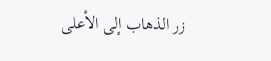زر الذهاب إلى الأعلى